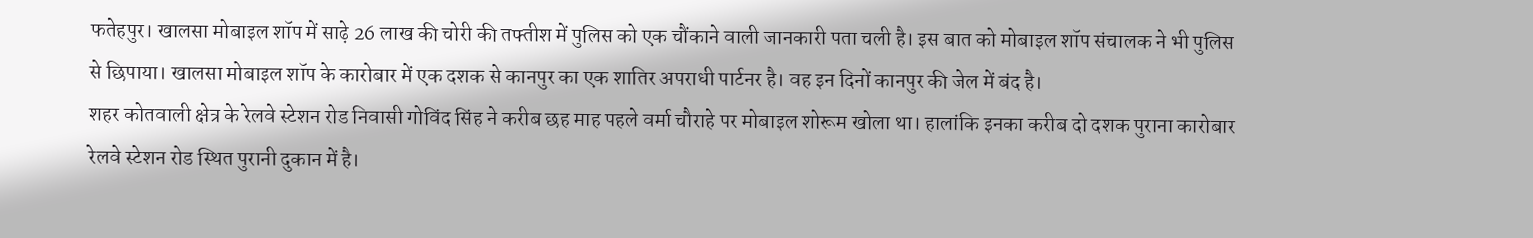फतेहपुर। खालसा मोबाइल शॉप में साढ़े 26 लाख की चोरी की तफ्तीश में पुलिस को एक चौंकाने वाली जानकारी पता चली है। इस बात को मोबाइल शॉप संचालक ने भी पुलिस से छिपाया। खालसा मोबाइल शॉप के कारोबार में एक दशक से कानपुर का एक शातिर अपराधी पार्टनर है। वह इन दिनों कानपुर की जेल में बंद है।
शहर कोतवाली क्षेत्र के रेलवे स्टेशन रोड निवासी गोविंद सिंह ने करीब छह माह पहले वर्मा चौराहे पर मोबाइल शोरूम खोला था। हालांकि इनका करीब दो दशक पुराना कारोबार रेलवे स्टेशन रोड स्थित पुरानी दुकान में है।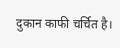दुकान काफी चर्चित है।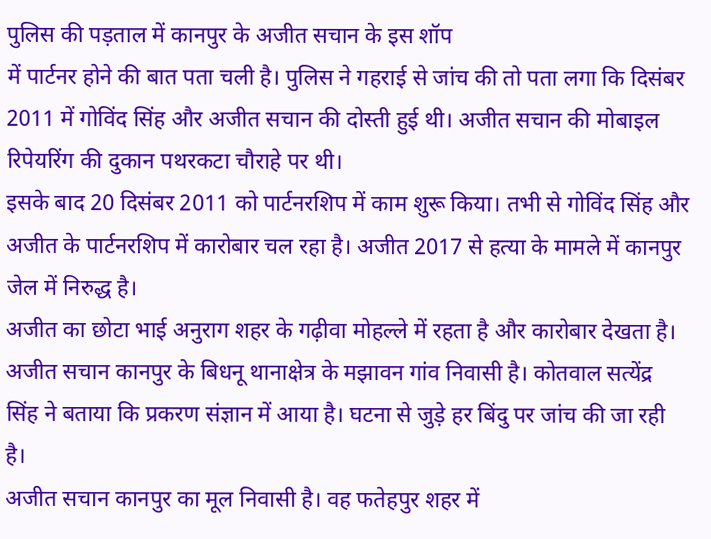पुलिस की पड़ताल में कानपुर के अजीत सचान के इस शॉप
में पार्टनर होने की बात पता चली है। पुलिस ने गहराई से जांच की तो पता लगा कि दिसंबर 2011 में गोविंद सिंह और अजीत सचान की दोस्ती हुई थी। अजीत सचान की मोबाइल रिपेयरिंग की दुकान पथरकटा चौराहे पर थी।
इसके बाद 20 दिसंबर 2011 को पार्टनरशिप में काम शुरू किया। तभी से गोविंद सिंह और अजीत के पार्टनरशिप में कारोबार चल रहा है। अजीत 2017 से हत्या के मामले में कानपुर जेल में निरुद्ध है।
अजीत का छोटा भाई अनुराग शहर के गढ़ीवा मोहल्ले में रहता है और कारोबार देखता है। अजीत सचान कानपुर के बिधनू थानाक्षेत्र के मझावन गांव निवासी है। कोतवाल सत्येंद्र सिंह ने बताया कि प्रकरण संज्ञान में आया है। घटना से जुड़े हर बिंदु पर जांच की जा रही है।
अजीत सचान कानपुर का मूल निवासी है। वह फतेहपुर शहर में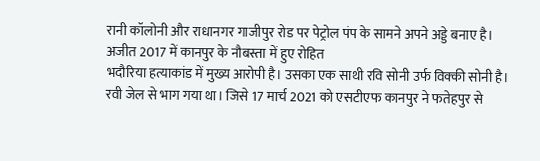रानी कॉलोनी और राधानगर गाजीपुर रोड पर पेट्रोल पंप के सामने अपने अड्डे बनाए है। अजीत 2017 में कानपुर के नौबस्ता में हुए रोहित
भदौरिया हत्याकांड में मुख्य आरोपी है। उसका एक साथी रवि सोनी उर्फ विक्की सोनी है। रवी जेल से भाग गया था। जिसे 17 मार्च 2021 को एसटीएफ कानपुर ने फतेहपुर से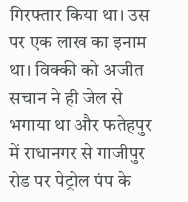गिरफ्तार किया था। उस पर एक लाख का इनाम था। विक्की को अजीत सचान ने ही जेल से भगाया था और फतेहपुर में राधानगर से गाजीपुर रोड पर पेट्रोल पंप के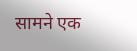सामने एक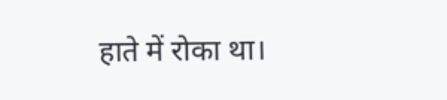हाते में रोका था।